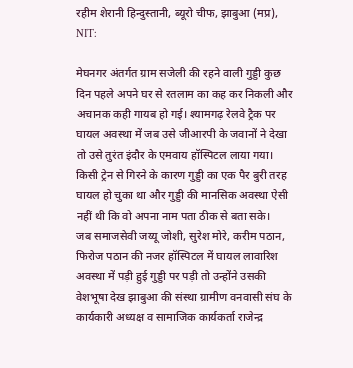रहीम शेरानी हिन्दुस्तानी, ब्यूरो चीफ, झाबुआ (मप्र), NIT:

मेघनगर अंतर्गत ग्राम सजेली की रहने वाली गुड्डी कुछ दिन पहले अपने घर से रतलाम का कह कर निकली और अचानक कही गायब हो गई। श्यामगढ़ रेलवे ट्रैक पर घायल अवस्था में जब उसे जीआरपी के जवानों ने देखा तो उसे तुरंत इंदौर के एमवाय हॉस्पिटल लाया गया। किसी ट्रेन से गिरने के कारण गुड्डी का एक पैर बुरी तरह घायल हो चुका था और गुड्डी की मानसिक अवस्था ऐसी नहीं थी कि वो अपना नाम पता ठीक से बता सके।
जब समाजसेवी जय्यू जोशी, सुरेश मोरे, करीम पठान, फिरोज पठान की नजर हॉस्पिटल में घायल लावारिश अवस्था में पड़ी हुई गुड्डी पर पड़ी तो उन्होंने उसकी वेशभूषा देख झाबुआ की संस्था ग्रामीण वनवासी संघ के कार्यकारी अध्यक्ष व सामाजिक कार्यकर्ता राजेन्द्र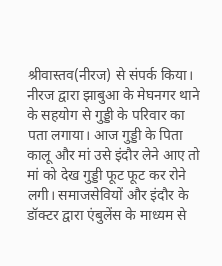श्रीवास्तव(नीरज) से संपर्क किया।
नीरज द्वारा झाबुआ के मेघनगर थाने के सहयोग से गुड्डी के परिवार का पता लगाया। आज गुड्डी के पिता कालू और मां उसे इंदौर लेने आए तो मां को देख गुड्डी फूट फूट कर रोने लगी। समाजसेवियों और इंदौर के डॉक्टर द्वारा एंबुलेंस के माध्यम से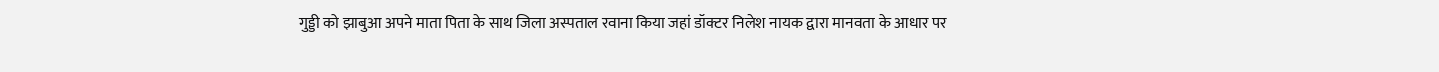गुड्डी को झाबुआ अपने माता पिता के साथ जिला अस्पताल रवाना किया जहां डॉक्टर निलेश नायक द्वारा मानवता के आधार पर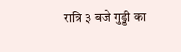रात्रि ३ बजे गुड्डी का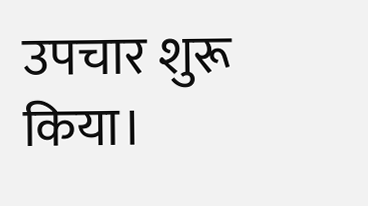उपचार शुरू किया।